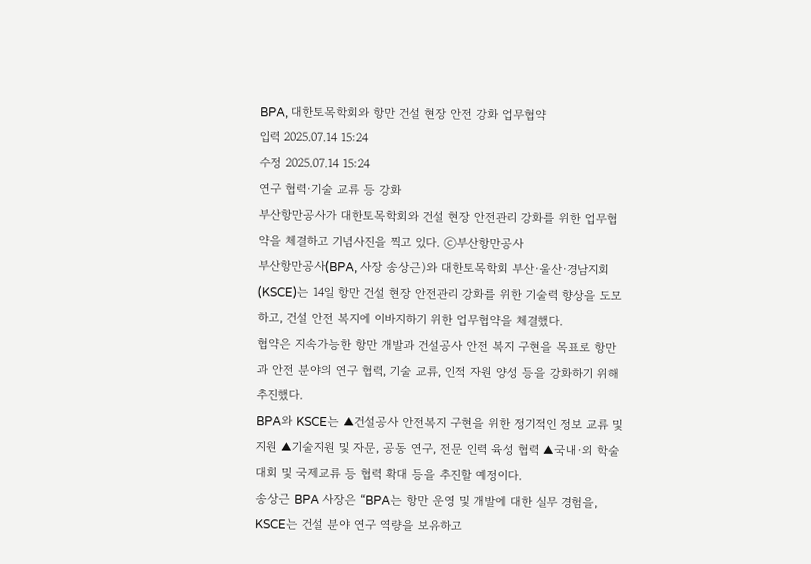BPA, 대한토목학회와 항만 건설 현장 안전 강화 업무협약
입력 2025.07.14 15:24
수정 2025.07.14 15:24
연구 협력·기술 교류 등 강화
부산항만공사가 대한토목학회와 건설 현장 안전관리 강화를 위한 업무협약을 체결하고 기념사진을 찍고 있다. ⓒ부산항만공사
부산항만공사(BPA, 사장 송상근)와 대한토목학회 부산·울산·경남지회(KSCE)는 14일 항만 건설 현장 안전관리 강화를 위한 기술력 향상을 도모하고, 건설 안전 복지에 이바지하기 위한 업무협약을 체결했다.
협약은 지속가능한 항만 개발과 건설공사 안전 복지 구현을 목표로 항만과 안전 분야의 연구 협력, 기술 교류, 인적 자원 양성 등을 강화하기 위해 추진했다.
BPA와 KSCE는 ▲건설공사 안전복지 구현을 위한 정기적인 정보 교류 및 지원 ▲기술지원 및 자문, 공동 연구, 전문 인력 육성 협력 ▲국내·외 학술대회 및 국제교류 등 협력 확대 등을 추진할 예정이다.
송상근 BPA 사장은 “BPA는 항만 운영 및 개발에 대한 실무 경험을, KSCE는 건설 분야 연구 역량을 보유하고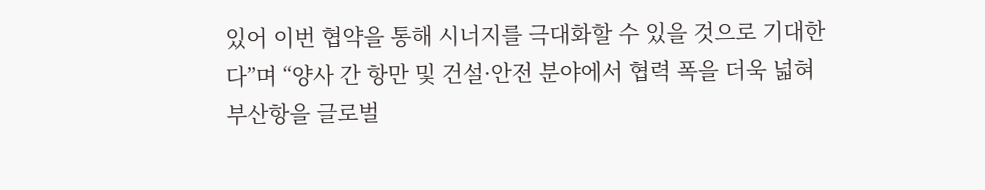있어 이번 협약을 통해 시너지를 극대화할 수 있을 것으로 기대한다”며 “양사 간 항만 및 건설·안전 분야에서 협력 폭을 더욱 넓혀 부산항을 글로벌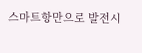스마트항만으로 발전시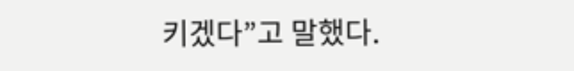키겠다”고 말했다.